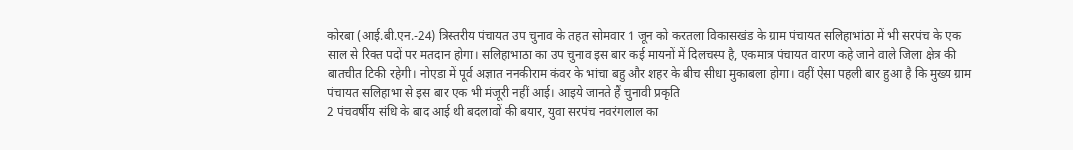कोरबा (आई.बी.एन.-24) त्रिस्तरीय पंचायत उप चुनाव के तहत सोमवार 1 जून को करतला विकासखंड के ग्राम पंचायत सलिहाभांठा में भी सरपंच के एक साल से रिक्त पदों पर मतदान होगा। सलिहाभाठा का उप चुनाव इस बार कई मायनों में दिलचस्प है, एकमात्र पंचायत वारण कहे जाने वाले जिला क्षेत्र की बातचीत टिकी रहेगी। नोएडा में पूर्व अज्ञात ननकीराम कंवर के भांचा बहु और शहर के बीच सीधा मुकाबला होगा। वहीं ऐसा पहली बार हुआ है कि मुख्य ग्राम पंचायत सलिहाभा से इस बार एक भी मंजूरी नहीं आई। आइये जानते हैं चुनावी प्रकृति
2 पंचवर्षीय संधि के बाद आई थी बदलावों की बयार, युवा सरपंच नवरंगलाल का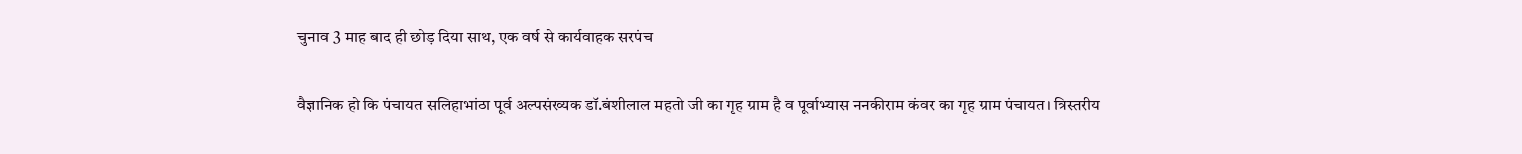चुनाव 3 माह बाद ही छोड़ दिया साथ, एक वर्ष से कार्यवाहक सरपंच

वैज्ञानिक हो कि पंचायत सलिहाभांठा पूर्व अल्पसंख्यक डॉ.बंशीलाल महतो जी का गृह ग्राम है व पूर्वाभ्यास ननकीराम कंवर का गृह ग्राम पंचायत। त्रिस्तरीय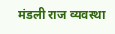मंडली राज व्यवस्था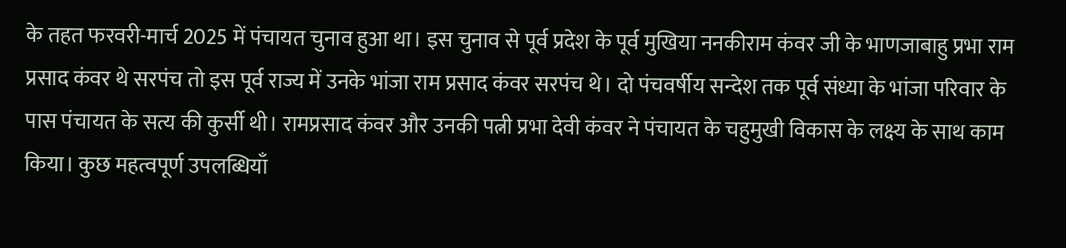के तहत फरवरी-मार्च 2025 में पंचायत चुनाव हुआ था। इस चुनाव से पूर्व प्रदेश के पूर्व मुखिया ननकीराम कंवर जी के भाणजाबाहु प्रभा राम प्रसाद कंवर थे सरपंच तो इस पूर्व राज्य में उनके भांजा राम प्रसाद कंवर सरपंच थे। दो पंचवर्षीय सन्देश तक पूर्व संध्या के भांजा परिवार के पास पंचायत के सत्य की कुर्सी थी। रामप्रसाद कंवर और उनकी पत्नी प्रभा देवी कंवर ने पंचायत के चहुमुखी विकास के लक्ष्य के साथ काम किया। कुछ महत्वपूर्ण उपलब्धियाँ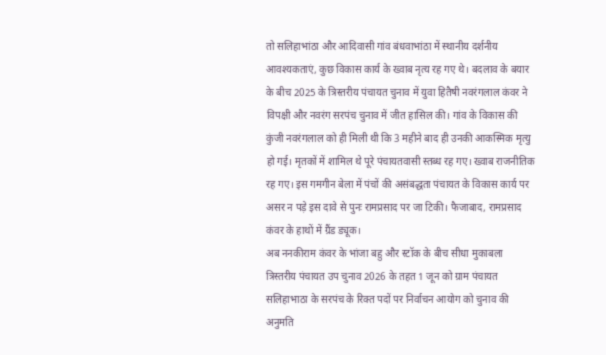तो सलिहाभांठा और आदिवासी गांव बंधवाभांठा में स्थानीय दर्शनीय आवश्यकताएं, कुछ विकास कार्य के ख्वाब नृत्य रह गए थे। बदलाव के बयार के बीच 2025 के त्रिस्तरीय पंचायत चुनाव में युवा हितैषी नवरंगलाल कंवर ने विपक्षी और नवरंग सरपंच चुनाव में जीत हासिल की। गांव के विकास की कुंजी नवरंगलाल को ही मिली थी कि 3 महीने बाद ही उनकी आकस्मिक मृत्यु हो गई। मृतकों में शामिल थे पूरे पंचायतवासी स्तब्ध रह गए। ख्वाब राजनीतिक रह गए। इस गमगीन बेला में पंचों की असंबद्धता पंचायत के विकास कार्य पर असर न पड़े इस दावे से पुनः रामप्रसाद पर जा टिकी। फैजाबाद, रामप्रसाद कंवर के हाथों में ग्रैंड ड्यूक।
अब ननकीराम कंवर के भांजा बहु और स्टॉक के बीच सीधा मुकाबला
त्रिस्तरीय पंचायत उप चुनाव 2026 के तहत 1 जून को ग्राम पंचायत सलिहाभाठा के सरपंच के रिक्त पदों पर निर्वाचन आयोग को चुनाव की अनुमति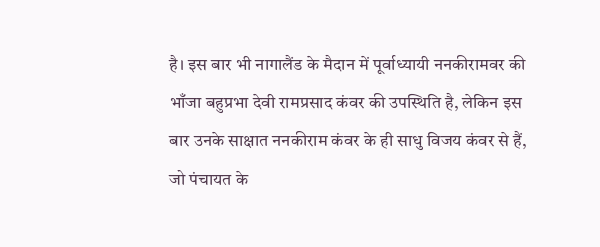है। इस बार भी नागालैंड के मैदान में पूर्वाध्यायी ननकीरामवर की भाँजा बहुप्रभा देवी रामप्रसाद कंवर की उपस्थिति है, लेकिन इस बार उनके साक्षात ननकीराम कंवर के ही साधु विजय कंवर से हैं, जो पंचायत के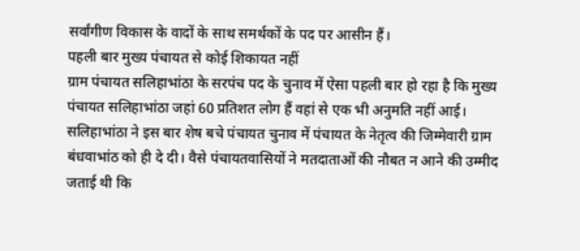सर्वांगीण विकास के वादों के साथ समर्थकों के पद पर आसीन हैं।
पहली बार मुख्य पंचायत से कोई शिकायत नहीं
ग्राम पंचायत सलिहाभांठा के सरपंच पद के चुनाव में ऐसा पहली बार हो रहा है कि मुख्य पंचायत सलिहाभांठा जहां 60 प्रतिशत लोग हैं वहां से एक भी अनुमति नहीं आई। सलिहाभांठा ने इस बार शेष बचे पंचायत चुनाव में पंचायत के नेतृत्व की जिम्मेवारी ग्राम बंधवाभांठ को ही दे दी। वैसे पंचायतवासियों ने मतदाताओं की नौबत न आने की उम्मीद जताई थी कि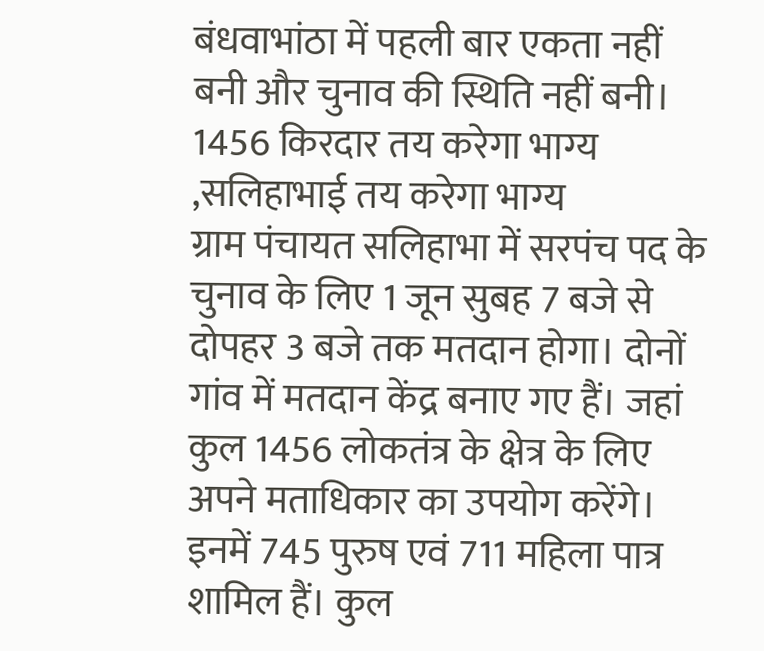बंधवाभांठा में पहली बार एकता नहीं बनी और चुनाव की स्थिति नहीं बनी।
1456 किरदार तय करेगा भाग्य ,सलिहाभाई तय करेगा भाग्य
ग्राम पंचायत सलिहाभा में सरपंच पद के चुनाव के लिए 1 जून सुबह 7 बजे से दोपहर 3 बजे तक मतदान होगा। दोनों गांव में मतदान केंद्र बनाए गए हैं। जहां कुल 1456 लोकतंत्र के क्षेत्र के लिए अपने मताधिकार का उपयोग करेंगे। इनमें 745 पुरुष एवं 711 महिला पात्र शामिल हैं। कुल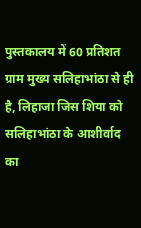पुस्तकालय में 60 प्रतिशत ग्राम मुख्य सलिहाभांठा से ही है, लिहाजा जिस शिया को सलिहाभांठा के आशीर्वाद का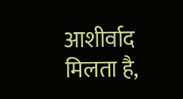आशीर्वाद मिलता है,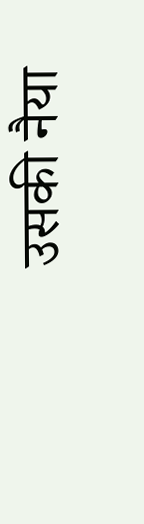उसकी नैया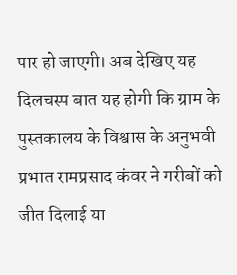पार हो जाएगी। अब देखिए यह दिलचस्प बात यह होगी कि ग्राम के पुस्तकालय के विश्वास के अनुभवी प्रभात रामप्रसाद कंवर ने गरीबों को जीत दिलाई या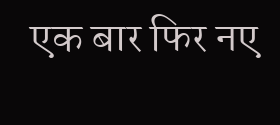एक बार फिर नए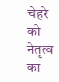चेहरे को नेतृत्व का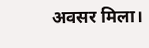अवसर मिला।